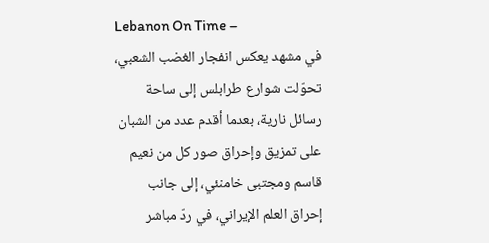Lebanon On Time –
في مشهد يعكس انفجار الغضب الشعبي، تحوّلت شوارع طرابلس إلى ساحة رسائل نارية، بعدما أقدم عدد من الشبان على تمزيق وإحراق صور كل من نعيم قاسم ومجتبى خامنئي، إلى جانب إحراق العلم الإيراني، في ردّ مباشر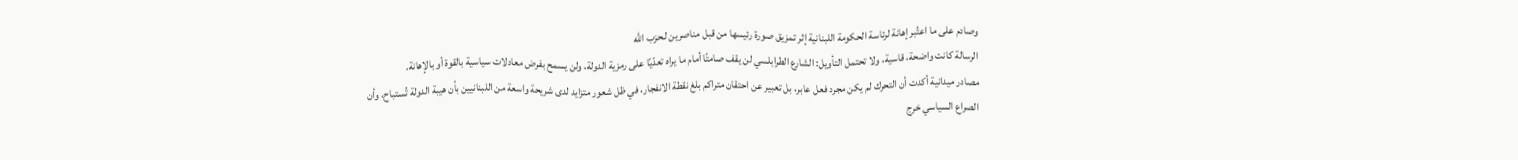وصادم على ما اعتُبر إهانة لرئاسة الحكومة اللبنانية إثر تمزيق صورة رئيسها من قبل مناصرين لـحزب الله
الرسالة كانت واضحة، قاسية، ولا تحتمل التأويل: الشارع الطرابلسي لن يقف صامتًا أمام ما يراه تعدّيًا على رمزية الدولة، ولن يسمح بفرض معادلات سياسية بالقوة أو بالإهانة.
مصادر ميدانية أكدت أن التحرك لم يكن مجرد فعل عابر، بل تعبير عن احتقان متراكم بلغ نقطة الانفجار، في ظل شعور متزايد لدى شريحة واسعة من اللبنانيين بأن هيبة الدولة تُستباح، وأن الصراع السياسي خرج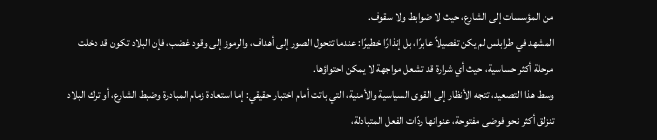من المؤسسات إلى الشارع، حيث لا ضوابط ولا سقوف.
المشهد في طرابلس لم يكن تفصيلاً عابرًا، بل إنذارًا خطيرًا: عندما تتحول الصور إلى أهداف، والرموز إلى وقود غضب، فإن البلاد تكون قد دخلت مرحلة أكثر حساسية، حيث أي شرارة قد تشعل مواجهة لا يمكن احتواؤها.
وسط هذا التصعيد، تتجه الأنظار إلى القوى السياسية والأمنية، التي باتت أمام اختبار حقيقي: إما استعادة زمام المبادرة وضبط الشارع، أو ترك البلاد تنزلق أكثر نحو فوضى مفتوحة، عنوانها ردّات الفعل المتبادلة،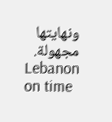ونهايتها مجهولة.
Lebanon on time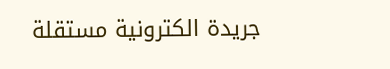جريدة الكترونية مستقلة